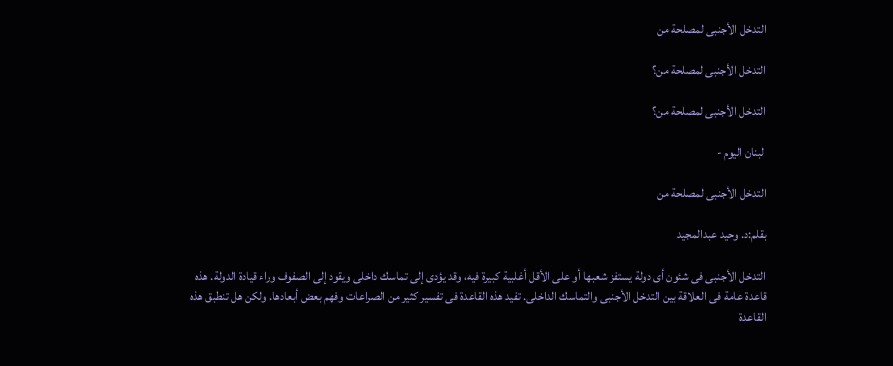التدخل الأجنبى لمصلحة من

التدخل الأجنبى لمصلحة من؟

التدخل الأجنبى لمصلحة من؟

 لبنان اليوم -

التدخل الأجنبى لمصلحة من

بقلم:د. وحيد عبدالمجيد

التدخل الأجنبى فى شئون أى دولة يستفز شعبها أو على الأقل أغلبية كبيرة فيه، وقد يؤدى إلى تماسك داخلى ويقود إلى الصفوف وراء قيادة الدولة. هذه قاعدة عامة فى العلاقة بين التدخل الأجنبى والتماسك الداخلى. تفيد هذه القاعدة فى تفسير كثير من الصراعات وفهم بعض أبعادها. ولكن هل تنطبق هذه القاعدة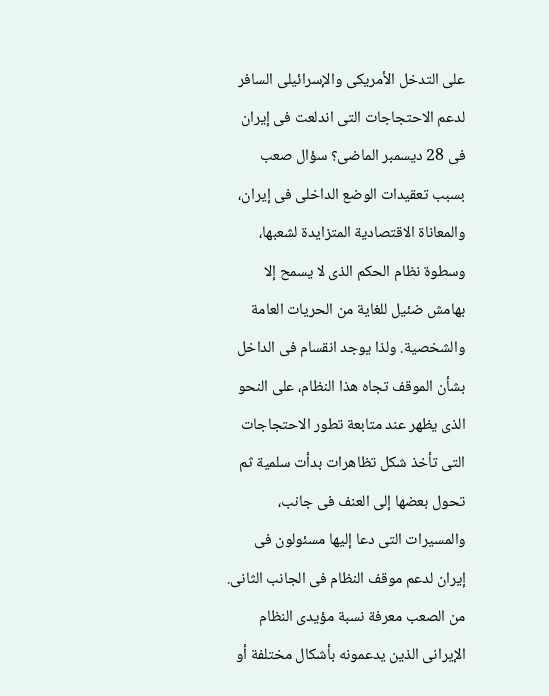على التدخل الأمريكى والإسرائيلى السافر لدعم الاحتجاجات التى اندلعت فى إيران فى 28 ديسمبر الماضى؟ سؤال صعب بسبب تعقيدات الوضع الداخلى فى إيران، والمعاناة الاقتصادية المتزايدة لشعبها، وسطوة نظام الحكم الذى لا يسمح إلا بهامش ضئيل للغاية من الحريات العامة والشخصية. ولذا يوجد انقسام فى الداخل بشأن الموقف تجاه هذا النظام، على النحو الذى يظهر عند متابعة تطور الاحتجاجات التى تأخذ شكل تظاهرات بدأت سلمية ثم تحول بعضها إلى العنف فى جانب، والمسيرات التى دعا إليها مسئولون فى إيران لدعم موقف النظام فى الجانب الثانى. من الصعب معرفة نسبة مؤيدى النظام الإيرانى الذين يدعمونه بأشكال مختلفة أو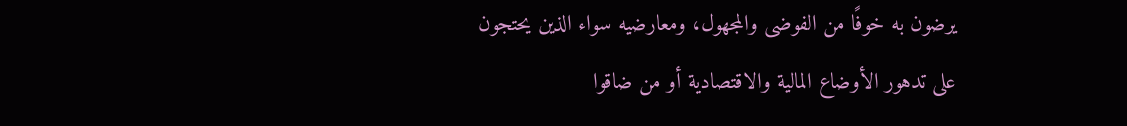يرضون به خوفًا من الفوضى والمجهول، ومعارضيه سواء الذين يحتجون على تدهور الأوضاع المالية والاقتصادية أو من ضاقوا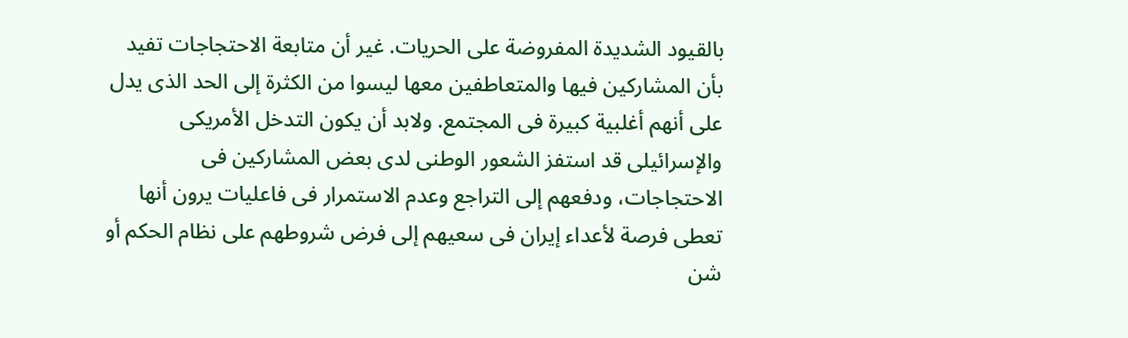بالقيود الشديدة المفروضة على الحريات. غير أن متابعة الاحتجاجات تفيد بأن المشاركين فيها والمتعاطفين معها ليسوا من الكثرة إلى الحد الذى يدل على أنهم أغلبية كبيرة فى المجتمع. ولابد أن يكون التدخل الأمريكى والإسرائيلى قد استفز الشعور الوطنى لدى بعض المشاركين فى الاحتجاجات، ودفعهم إلى التراجع وعدم الاستمرار فى فاعليات يرون أنها تعطى فرصة لأعداء إيران فى سعيهم إلى فرض شروطهم على نظام الحكم أو شن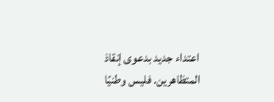اعتداء جديد بدعوى إنقاذ المتظاهرين. فليس وطنيًا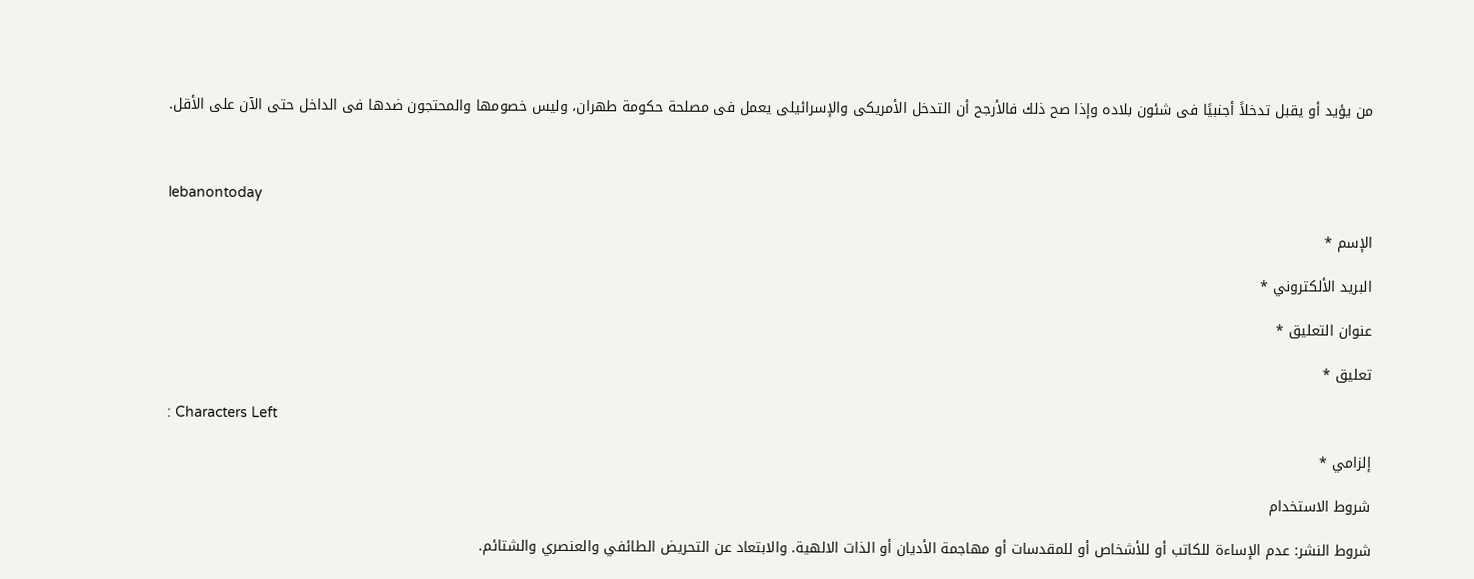من يؤيد أو يقبل تدخلاً أجنبيًا فى شئون بلاده وإذا صح ذلك فالأرجح أن التدخل الأمريكى والإسرائيلى يعمل فى مصلحة حكومة طهران، وليس خصومها والمحتجون ضدها فى الداخل حتى الآن على الأقل.



lebanontoday

الإسم *

البريد الألكتروني *

عنوان التعليق *

تعليق *

: Characters Left

إلزامي *

شروط الاستخدام

شروط النشر: عدم الإساءة للكاتب أو للأشخاص أو للمقدسات أو مهاجمة الأديان أو الذات الالهية. والابتعاد عن التحريض الطائفي والعنصري والشتائم.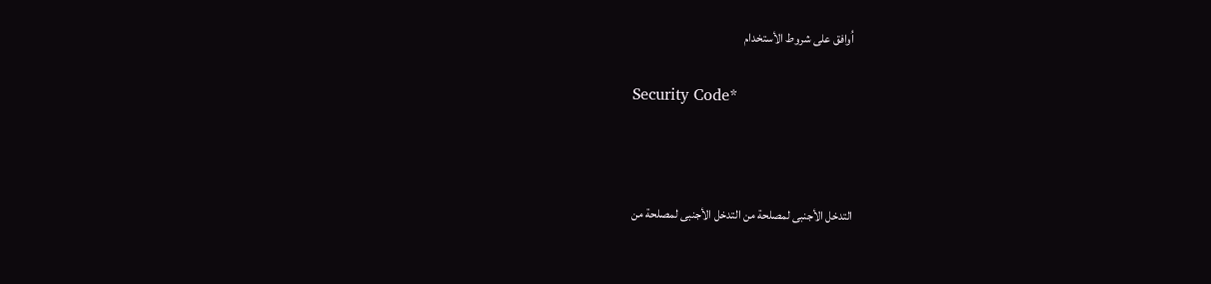اُوافق على شروط الأستخدام

Security Code*



التدخل الأجنبى لمصلحة من التدخل الأجنبى لمصلحة من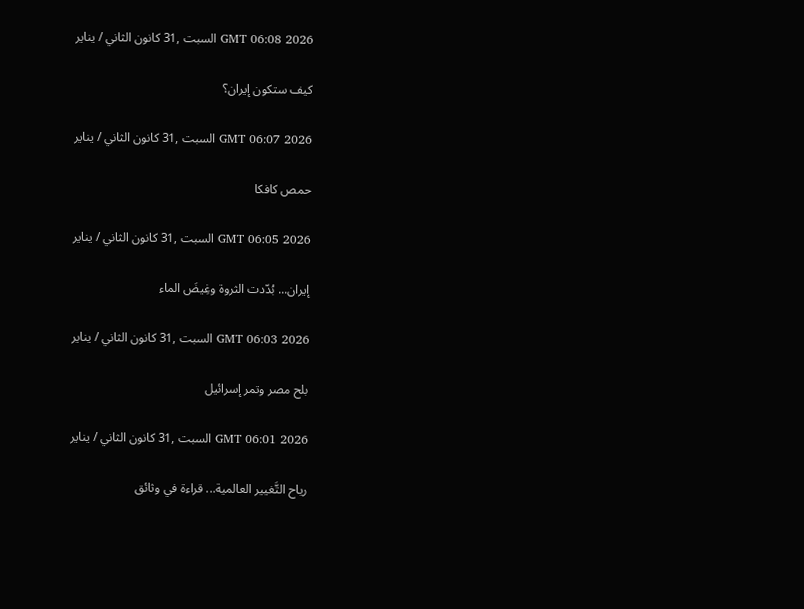GMT 06:08 2026 السبت ,31 كانون الثاني / يناير

كيف ستكون إيران؟

GMT 06:07 2026 السبت ,31 كانون الثاني / يناير

حمص كافكا

GMT 06:05 2026 السبت ,31 كانون الثاني / يناير

إيران... بُدّدت الثروة وغِيضَ الماء

GMT 06:03 2026 السبت ,31 كانون الثاني / يناير

بلح مصر وتمر إسرائيل

GMT 06:01 2026 السبت ,31 كانون الثاني / يناير

رياح التَّغيير العالمية... قراءة في وثائق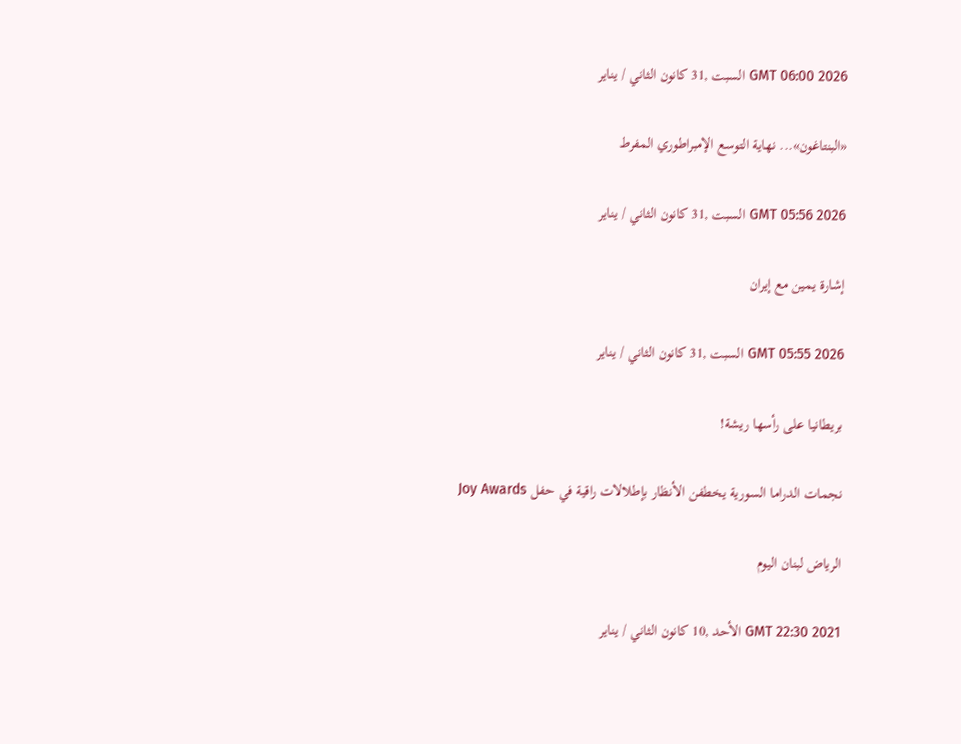GMT 06:00 2026 السبت ,31 كانون الثاني / يناير

«البنتاغون»... نهاية التوسع الإمبراطوري المفرط

GMT 05:56 2026 السبت ,31 كانون الثاني / يناير

إشارة يمين مع إيران

GMT 05:55 2026 السبت ,31 كانون الثاني / يناير

بريطانيا على رأسها ريشة!

نجمات الدراما السورية يخطفن الأنظار بإطلالات راقية في حفل Joy Awards

الرياض لبنان اليوم

GMT 22:30 2021 الأحد ,10 كانون الثاني / يناير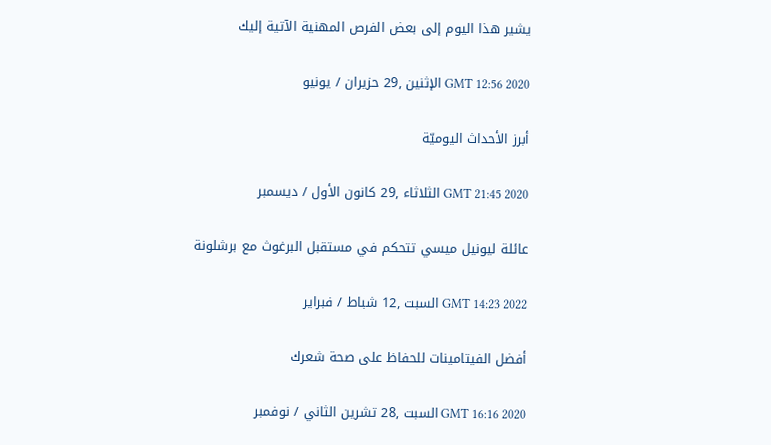يشير هذا اليوم إلى بعض الفرص المهنية الآتية إليك

GMT 12:56 2020 الإثنين ,29 حزيران / يونيو

أبرز الأحداث اليوميّة

GMT 21:45 2020 الثلاثاء ,29 كانون الأول / ديسمبر

عائلة ليونيل ميسي تتحكم في مستقبل البرغوث مع برشلونة

GMT 14:23 2022 السبت ,12 شباط / فبراير

أفضل الفيتامينات للحفاظ على صحة شعرك

GMT 16:16 2020 السبت ,28 تشرين الثاني / نوفمبر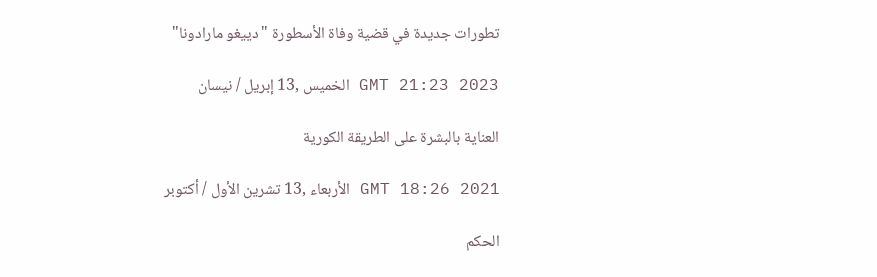تطورات جديدة في قضية وفاة الأسطورة "دييغو مارادونا"

GMT 21:23 2023 الخميس ,13 إبريل / نيسان

العناية بالبشرة على الطريقة الكورية

GMT 18:26 2021 الأربعاء ,13 تشرين الأول / أكتوبر

الحكم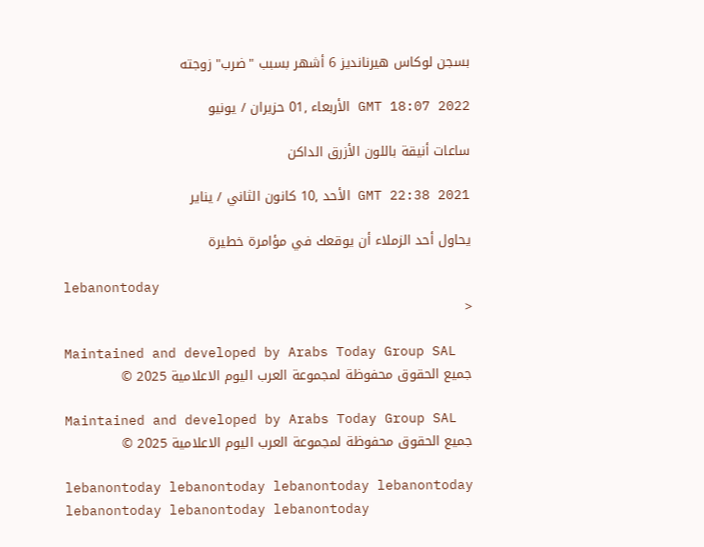بسجن لوكاس هيرنانديز 6 أشهر بسبب "ضرب" زوجته

GMT 18:07 2022 الأربعاء ,01 حزيران / يونيو

ساعات أنيقة باللون الأزرق الداكن

GMT 22:38 2021 الأحد ,10 كانون الثاني / يناير

يحاول أحد الزملاء أن يوقعك في مؤامرة خطيرة

lebanontoday
<

Maintained and developed by Arabs Today Group SAL
جميع الحقوق محفوظة لمجموعة العرب اليوم الاعلامية 2025 ©

Maintained and developed by Arabs Today Group SAL
جميع الحقوق محفوظة لمجموعة العرب اليوم الاعلامية 2025 ©

lebanontoday lebanontoday lebanontoday lebanontoday
lebanontoday lebanontoday lebanontoday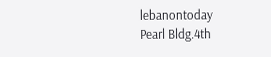lebanontoday
Pearl Bldg.4th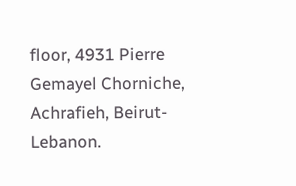floor, 4931 Pierre Gemayel Chorniche, Achrafieh, Beirut- Lebanon.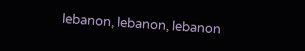lebanon, lebanon, lebanon